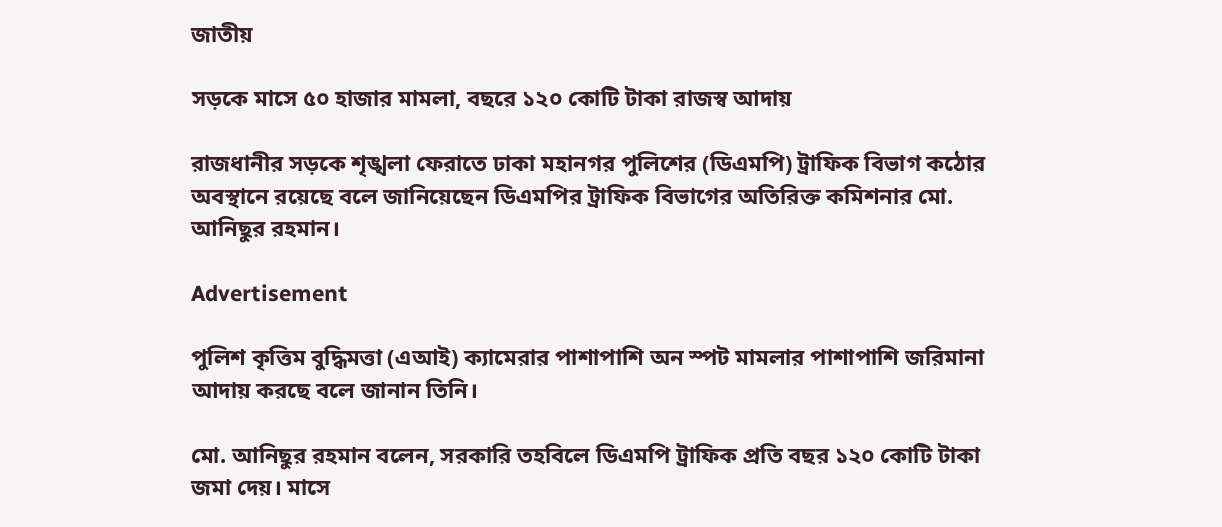জাতীয়

সড়কে মাসে ৫০ হাজার মামলা, বছরে ১২০ কোটি টাকা রাজস্ব আদায়

রাজধানীর সড়কে শৃঙ্খলা ফেরাতে ঢাকা মহানগর পুলিশের (ডিএমপি) ট্রাফিক বিভাগ কঠোর অবস্থানে রয়েছে বলে জানিয়েছেন ডিএমপির ট্রাফিক বিভাগের অতিরিক্ত কমিশনার মো. আনিছুর রহমান।

Advertisement

পুলিশ কৃত্তিম বুদ্ধিমত্তা (এআই) ক্যামেরার পাশাপাশি অন স্পট মামলার পাশাপাশি জরিমানা আদায় করছে বলে জানান তিনি।

মো. আনিছুর রহমান বলেন, সরকারি তহবিলে ডিএমপি ট্রাফিক প্রতি বছর ১২০ কোটি টাকা জমা দেয়। মাসে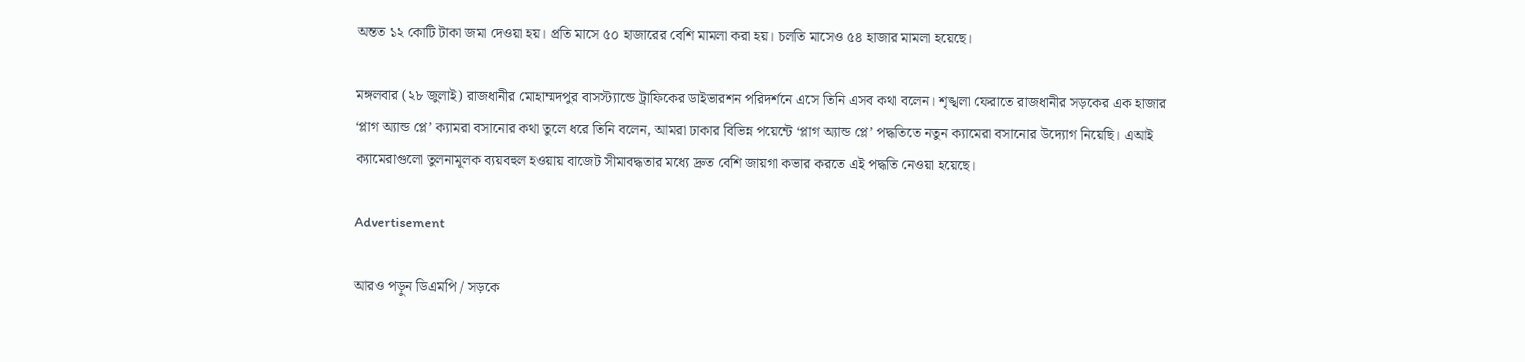অন্তত ১২ কোটি টাকা জমা দেওয়া হয়। প্রতি মাসে ৫০ হাজারের বেশি মামলা করা হয়। চলতি মাসেও ৫৪ হাজার মামলা হয়েছে।

মঙ্গলবার (২৮ জুলাই) রাজধানীর মোহাম্মদপুর বাসস্ট্যান্ডে ট্রাফিকের ডাইভারশন পরিদর্শনে এসে তিনি এসব কথা বলেন। শৃঙ্খলা ফেরাতে রাজধানীর সড়কের এক হাজার ‘প্লাগ অ্যান্ড প্লে’ ক্যামরা বসানোর কথা তুলে ধরে তিনি বলেন, আমরা ঢাকার বিভিন্ন পয়েন্টে ‘প্লাগ অ্যান্ড প্লে’ পদ্ধতিতে নতুন ক্যামেরা বসানোর উদ্যোগ নিয়েছি। এআই ক্যামেরাগুলো তুলনামূলক ব্যয়বহুল হওয়ায় বাজেট সীমাবদ্ধতার মধ্যে দ্রুত বেশি জায়গা কভার করতে এই পদ্ধতি নেওয়া হয়েছে।

Advertisement

আরও পড়ুন ডিএমপি / সড়কে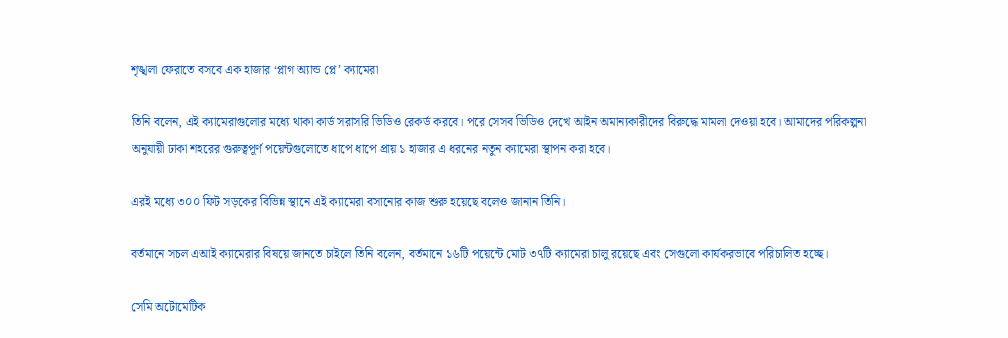শৃঙ্খলা ফেরাতে বসবে এক হাজার ‘প্লাগ অ্যান্ড প্লে’ ক্যামেরা

তিনি বলেন, এই ক্যামেরাগুলোর মধ্যে থাকা কার্ড সরাসরি ভিডিও রেকর্ড করবে। পরে সেসব ভিডিও দেখে আইন অমান্যকারীদের বিরুদ্ধে মামলা দেওয়া হবে। আমাদের পরিকল্পনা অনুযায়ী ঢাকা শহরের গুরুত্বপূর্ণ পয়েন্টগুলোতে ধাপে ধাপে প্রায় ১ হাজার এ ধরনের নতুন ক্যামেরা স্থাপন করা হবে।

এরই মধ্যে ৩০০ ফিট সড়কের বিভিন্ন স্থানে এই ক্যামেরা বসানোর কাজ শুরু হয়েছে বলেও জানান তিনি।

বর্তমানে সচল এআই ক্যামেরার বিষয়ে জানতে চাইলে তিনি বলেন, বর্তমানে ১৬টি পয়েন্টে মোট ৩৭টি ক্যামেরা চালু রয়েছে এবং সেগুলো কার্যকরভাবে পরিচালিত হচ্ছে।

সেমি অটোমেটিক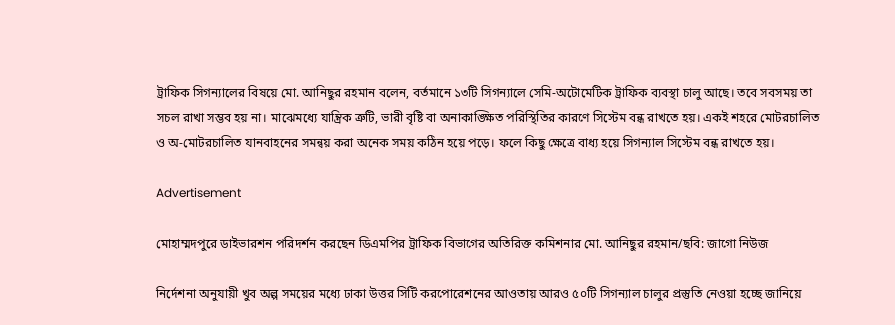ট্রাফিক সিগন্যালের বিষয়ে মো. আনিছুর রহমান বলেন, বর্তমানে ১৩টি সিগন্যালে সেমি-অটোমেটিক ট্রাফিক ব্যবস্থা চালু আছে। তবে সবসময় তা সচল রাখা সম্ভব হয় না। মাঝেমধ্যে যান্ত্রিক ত্রুটি, ভারী বৃষ্টি বা অনাকাঙ্ক্ষিত পরিস্থিতির কারণে সিস্টেম বন্ধ রাখতে হয়। একই শহরে মোটরচালিত ও অ-মোটরচালিত যানবাহনের সমন্বয় করা অনেক সময় কঠিন হয়ে পড়ে। ফলে কিছু ক্ষেত্রে বাধ্য হয়ে সিগন্যাল সিস্টেম বন্ধ রাখতে হয়।

Advertisement

মোহাম্মদপুরে ডাইভারশন পরিদর্শন করছেন ডিএমপির ট্রাফিক বিভাগের অতিরিক্ত কমিশনার মো. আনিছুর রহমান/ছবি: জাগো নিউজ

নির্দেশনা অনুযায়ী খুব অল্প সময়ের মধ্যে ঢাকা উত্তর সিটি করপোরেশনের আওতায় আরও ৫০টি সিগন্যাল চালুর প্রস্তুতি নেওয়া হচ্ছে জানিয়ে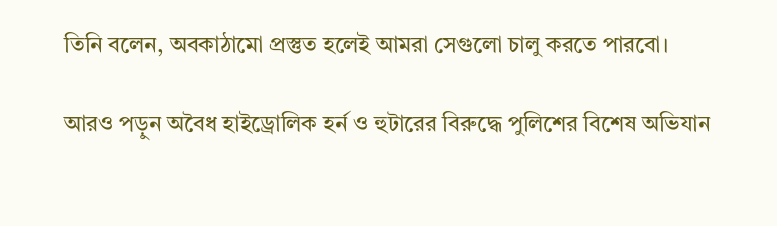তিনি বলেন, অবকাঠামো প্রস্তুত হলেই আমরা সেগুলো চালু করতে পারবো।

আরও পড়ুন অবৈধ হাইড্রোলিক হর্ন ও হুটারের বিরুদ্ধে পুলিশের বিশেষ অভিযান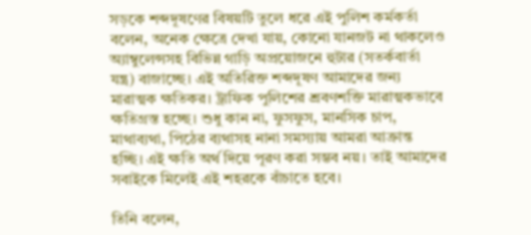সড়কে শব্দদূষণের বিষয়টি তুলে ধরে এই পুলিশ কর্মকর্তা বলেন, অনেক ক্ষেত্রে দেখা যায়, কোনো যানজট না থাকলেও অ্যাম্বুলেন্সসহ বিভিন্ন গাড়ি অপ্রয়োজনে হুটার (সতর্কবার্তা যন্ত্র) বাজাচ্ছে। এই অতিরিক্ত শব্দদূষণ আমাদের জন্য মারাত্মক ক্ষতিকর। ট্রাফিক পুলিশের শ্রবণশক্তি মারাত্মকভাবে ক্ষতিগ্রস্ত হচ্ছে। শুধু কান না, ফুসফুস, মানসিক চাপ, মাথাব্যথা, পিঠের ব্যথাসহ নানা সমস্যায় আমরা আক্রান্ত হচ্ছি। এই ক্ষতি অর্থ দিয়ে পূরণ করা সম্ভব নয়। তাই আমাদের সবাইকে মিলেই এই শহরকে বাঁচাতে হবে।

তিনি বলেন,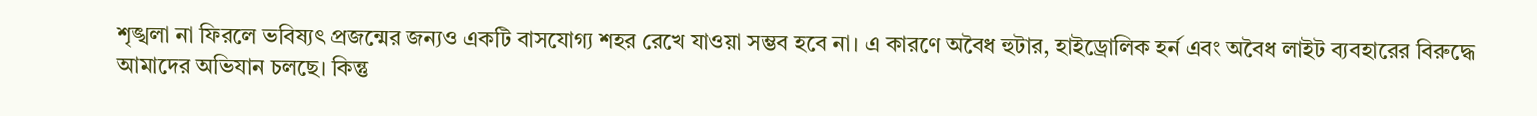শৃঙ্খলা না ফিরলে ভবিষ্যৎ প্রজন্মের জন্যও একটি বাসযোগ্য শহর রেখে যাওয়া সম্ভব হবে না। এ কারণে অবৈধ হুটার, হাইড্রোলিক হর্ন এবং অবৈধ লাইট ব্যবহারের বিরুদ্ধে আমাদের অভিযান চলছে। কিন্তু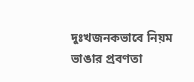দুঃখজনকভাবে নিয়ম ভাঙার প্রবণতা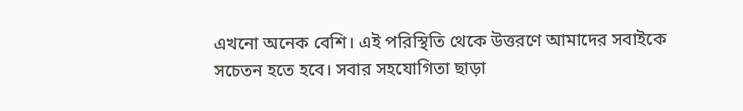এখনো অনেক বেশি। এই পরিস্থিতি থেকে উত্তরণে আমাদের সবাইকে সচেতন হতে হবে। সবার সহযোগিতা ছাড়া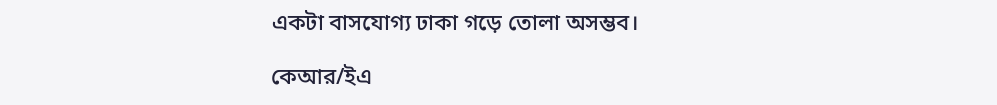একটা বাসযোগ্য ঢাকা গড়ে তোলা অসম্ভব।

কেআর/ইএ